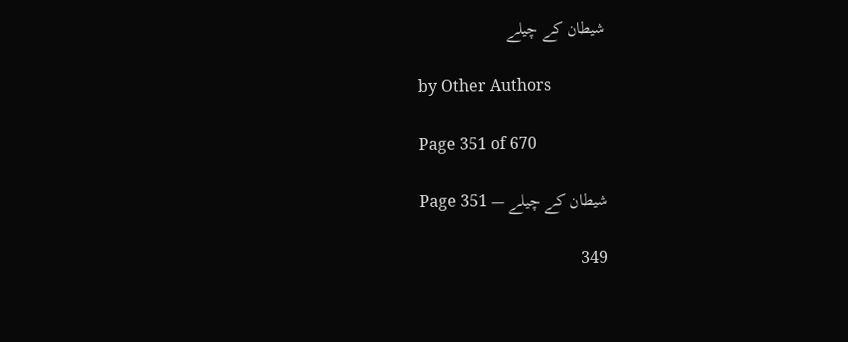شیطان کے چیلے

by Other Authors

Page 351 of 670

شیطان کے چیلے — Page 351

349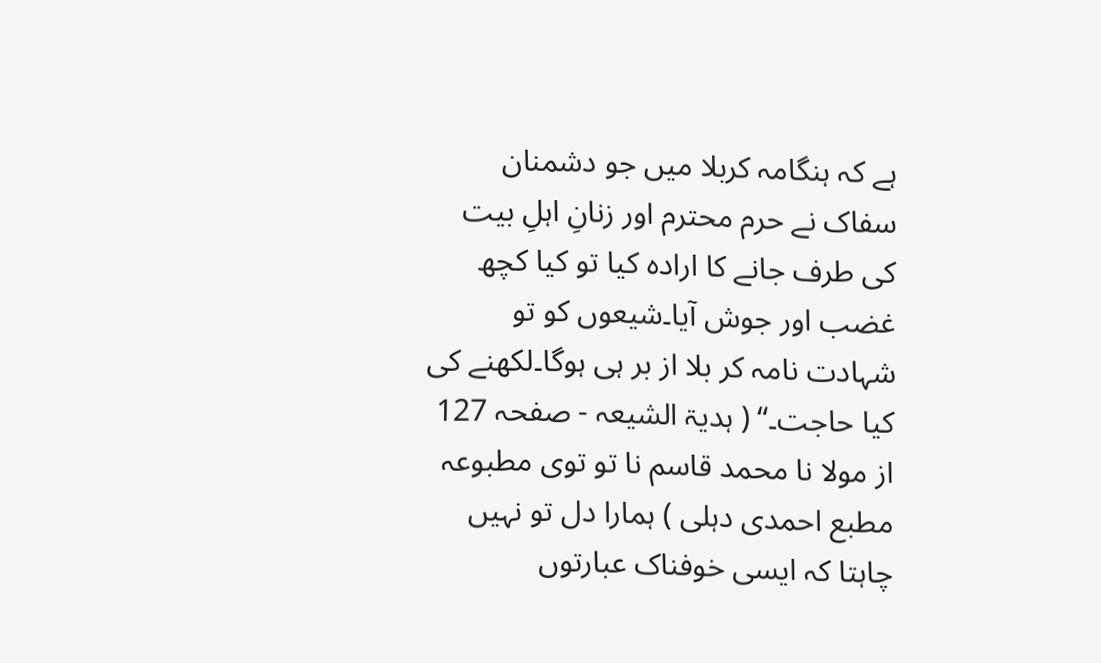ہے کہ ہنگامہ کربلا میں جو دشمنان سفاک نے حرم محترم اور زنانِ اہلِ بیت کی طرف جانے کا ارادہ کیا تو کیا کچھ غضب اور جوش آیا۔شیعوں کو تو شہادت نامہ کر بلا از بر ہی ہوگا۔لکھنے کی کیا حاجت۔“ ( ہدیۃ الشیعہ - صفحہ 127 از مولا نا محمد قاسم نا تو توی مطبوعہ مطبع احمدی دہلی ) ہمارا دل تو نہیں چاہتا کہ ایسی خوفناک عبارتوں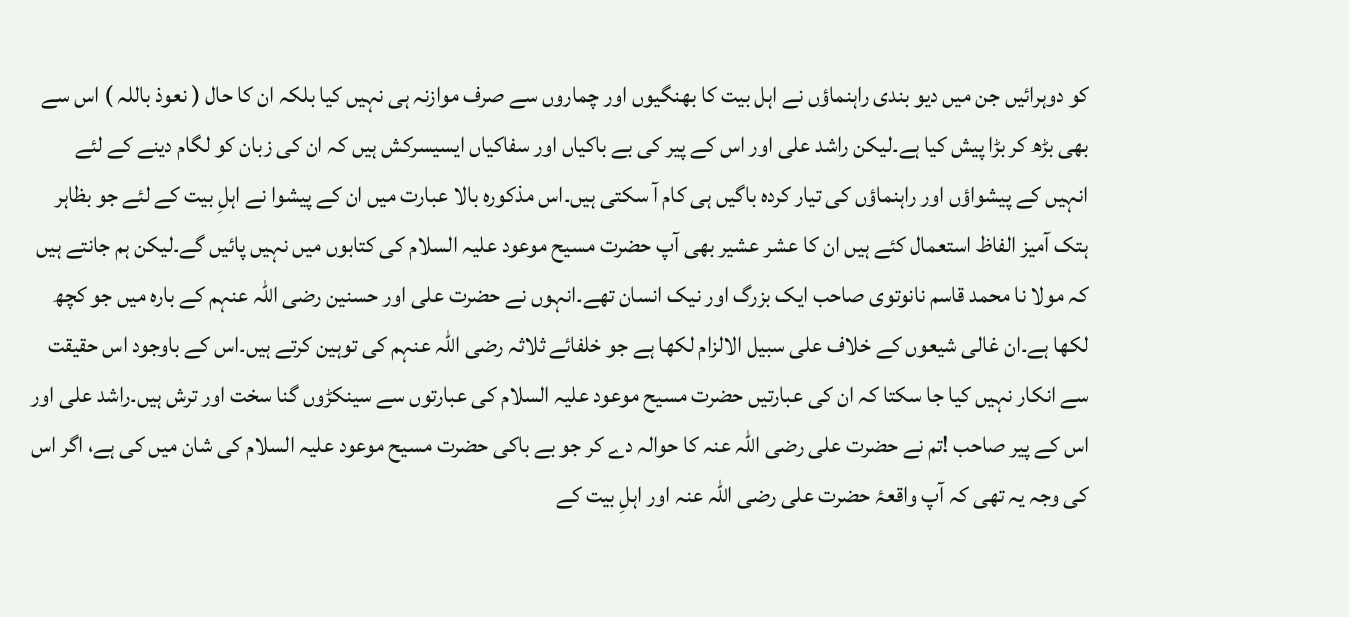کو دوہرائیں جن میں دیو بندی راہنماؤں نے اہل بیت کا بھنگیوں اور چماروں سے صرف موازنہ ہی نہیں کیا بلکہ ان کا حال ( نعوذ باللہ ) اس سے بھی بڑھ کر بڑا پیش کیا ہے۔لیکن راشد علی اور اس کے پیر کی بے باکیاں اور سفاکیاں ایسیسرکش ہیں کہ ان کی زبان کو لگام دینے کے لئے انہیں کے پیشواؤں اور راہنماؤں کی تیار کردہ باگیں ہی کام آ سکتی ہیں۔اس مذکورہ بالا عبارت میں ان کے پیشوا نے اہلِ بیت کے لئے جو بظاہر ہتک آمیز الفاظ استعمال کئے ہیں ان کا عشر عشیر بھی آپ حضرت مسیح موعود علیہ السلام کی کتابوں میں نہیں پائیں گے۔لیکن ہم جانتے ہیں کہ مولا نا محمد قاسم نانوتوی صاحب ایک بزرگ اور نیک انسان تھے۔انہوں نے حضرت علی اور حسنین رضی اللہ عنہم کے بارہ میں جو کچھ لکھا ہے۔ان غالی شیعوں کے خلاف علی سبیل الالزام لکھا ہے جو خلفائے ثلاثہ رضی اللہ عنہم کی توہین کرتے ہیں۔اس کے باوجود اس حقیقت سے انکار نہیں کیا جا سکتا کہ ان کی عبارتیں حضرت مسیح موعود علیہ السلام کی عبارتوں سے سینکڑوں گنا سخت اور ترش ہیں۔راشد علی اور اس کے پیر صاحب !تم نے حضرت علی رضی اللہ عنہ کا حوالہ دے کر جو بے باکی حضرت مسیح موعود علیہ السلام کی شان میں کی ہے، اگر اس کی وجہ یہ تھی کہ آپ واقعۂ حضرت علی رضی اللہ عنہ اور اہلِ بیت کے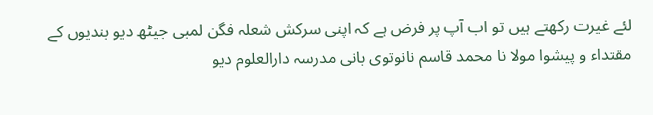لئے غیرت رکھتے ہیں تو اب آپ پر فرض ہے کہ اپنی سرکش شعلہ فگن لمبی جیٹھ دیو بندیوں کے مقتداء و پیشوا مولا نا محمد قاسم نانوتوی بانی مدرسہ دارالعلوم دیو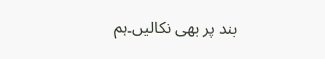بند پر بھی نکالیں۔ہم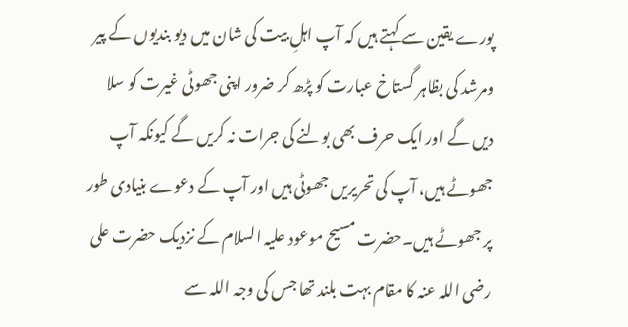پورے یقین سے کہتے ہیں کہ آپ اہلِ بیت کی شان میں دیو بندیوں کے پیر ومرشد کی بظاہر گستاخ عبارت کو پڑھ کر ضرور اپنی جھوٹی غیرت کو سلا دیں گے اور ایک حرف بھی بولنے کی جرات نہ کریں گے کیونکہ آپ جھوٹے ہیں، آپ کی تحریریں جھوٹی ہیں اور آپ کے دعوے بنیادی طور پر جھوٹے ہیں۔حضرت مسیح موعود علیہ السلام کے نزدیک حضرت علی رضی اللہ عنہ کا مقام بہت بلند تھا جس کی وجہ اللہ سے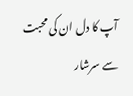آپ کا دل ان کی محبت سے سرشار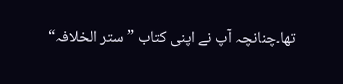تھا۔چنانچہ آپ نے اپنی کتاب ”ستر الخلافہ“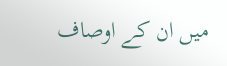میں ان کے اوصاف